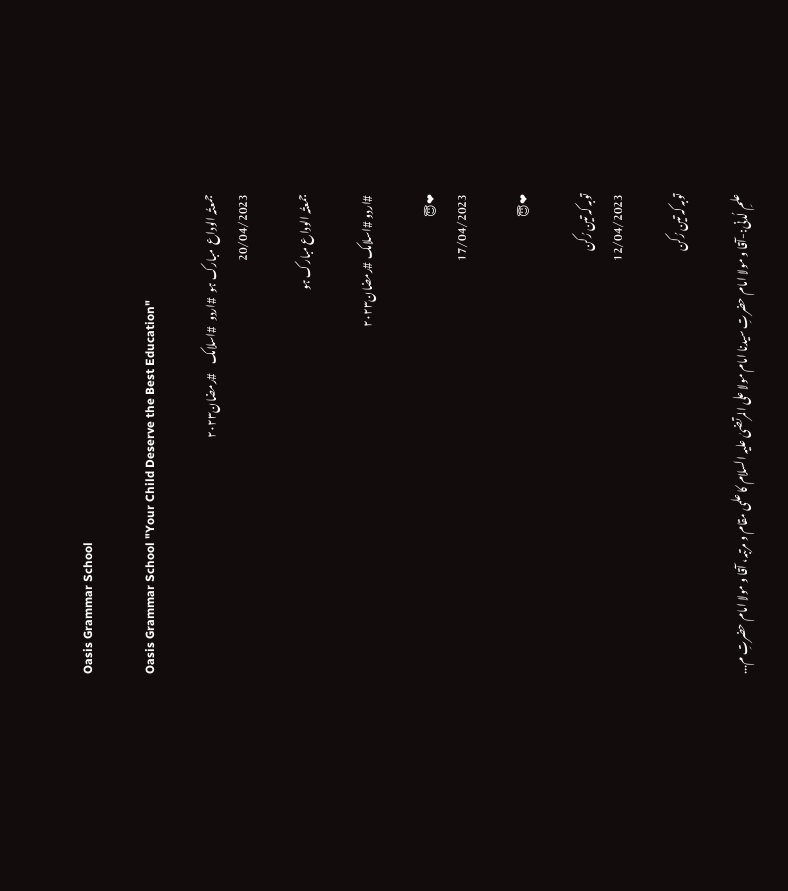Oasis Grammar School

Oasis Grammar School "Your Child Deserve the Best Education"

جمعتُہ الوداع  مبارک ہو  #اردو  #اسلامک    #رمضان٢٠٢٣
20/04/2023

جمعتُہ الوداع مبارک ہو

#اردو #اسلامک #رمضان٢٠٢٣

❤😇
17/04/2023

❤😇

توبہ کہ تین رُکن
12/04/2023

توبہ کہ تین رُکن

علمِ لُدنی:-آقا و مولا امام حضرتِ سیدنا امام مولا علی المرتضیٰ علیہ السلام کا علمی مقام و مرتبہ، آقا و مولا امام حضرتِ م...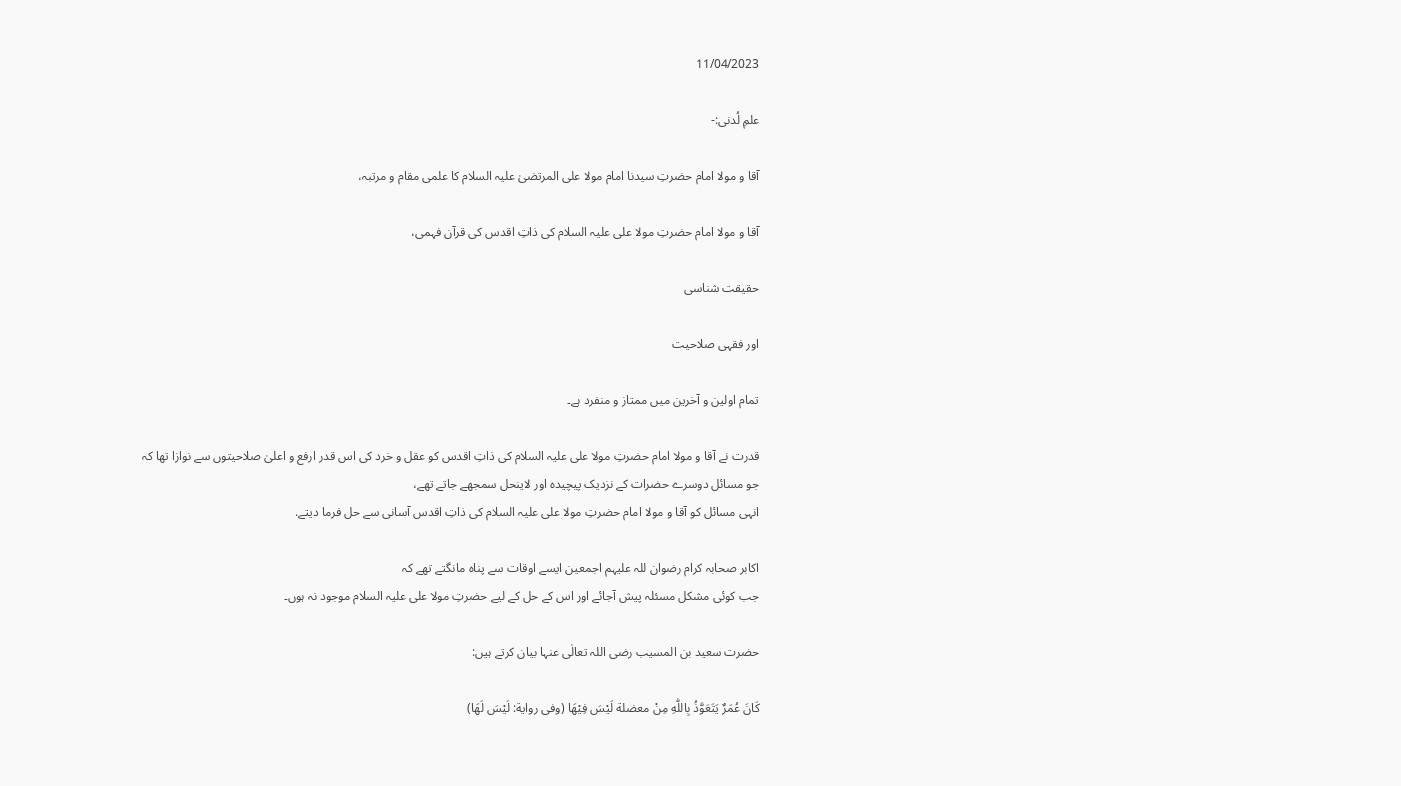11/04/2023

علمِ لُدنی:-

آقا و مولا امام حضرتِ سیدنا امام مولا علی المرتضیٰ علیہ السلام کا علمی مقام و مرتبہ،

آقا و مولا امام حضرتِ مولا علی علیہ السلام کی ذاتِ اقدس کی قرآن فہمی،

حقیقت شناسی

اور فقہی صلاحیت

تمام اولین و آخرین میں ممتاز و منفرد ہے۔

قدرت نے آقا و مولا امام حضرتِ مولا علی علیہ السلام کی ذاتِ اقدس کو عقل و خرد کی اس قدر ارفع و اعلیٰ صلاحیتوں سے نوازا تھا کہ
جو مسائل دوسرے حضرات کے نزدیک پیچیدہ اور لاینحل سمجھے جاتے تھے،
انہی مسائل کو آقا و مولا امام حضرتِ مولا علی علیہ السلام کی ذاتِ اقدس آسانی سے حل فرما دیتے.

اکابر صحابہ کرام رضوان للہ علیہم اجمعین ایسے اوقات سے پناہ مانگتے تھے کہ
جب کوئی مشکل مسئلہ پیش آجائے اور اس کے حل کے لیے حضرتِ مولا علی علیہ السلام موجود نہ ہوں۔

حضرت سعید بن المسیب رضی اللہ تعالٰی عنہا بیان کرتے ہیں:

کَانَ عُمَرٌ یَتَعَوَّذُ بِاللّٰهِ مِنْ معضلة لَیْسَ فِیْهَا (وفی روایة: لَیْسَ لَهَا)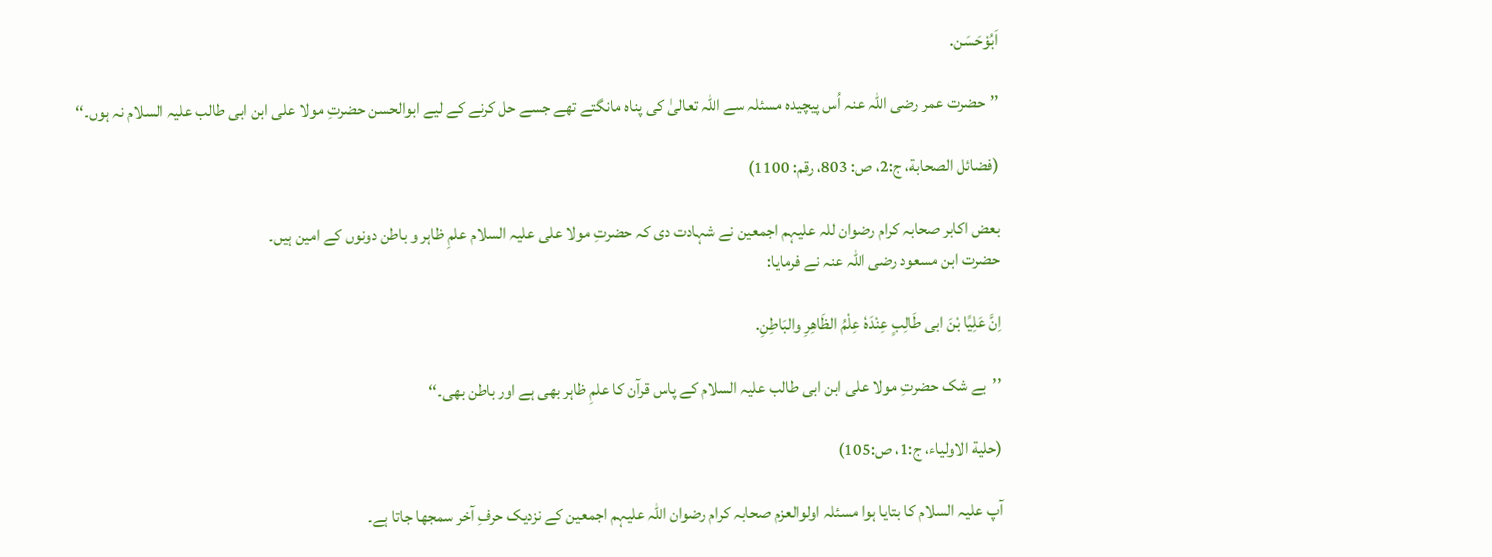اَبُوْحَسَن.

’’حضرت عمر رضی اللہ عنہ اُس پیچیدہ مسئلہ سے اللہ تعالیٰ کی پناہ مانگتے تھے جسے حل کرنے کے لیے ابوالحسن حضرتِ مولا علی ابن ابی طالب علیہ السلام نہ ہوں۔‘‘

(فضائل الصحابة، ج:2، ص: 803، رقم: 1100)

بعض اکابر صحابہ کرام رضوان للہ علیہم اجمعین نے شہادت دی کہ حضرتِ مولا علی علیہ السلام علمِ ظاہر و باطن دونوں کے امین ہیں۔
حضرت ابن مسعود رضی اللہ عنہ نے فرمایا:

اِنَّ عَلِیًا بْنَ ابی طَالِبٍ عِنْدَهٗ عِلْمُ الظَاهِرِ والبَاطِنِ.

’’بے شک حضرتِ مولا علی ابن ابی طالب علیہ السلام کے پاس قرآن کا علمِ ظاہر بھی ہے اور باطن بھی۔‘‘

(حلیة الاولیاء، ج:1، ص:105)

آپ علیہ السلام کا بتایا ہوا مسئلہ اولوالعزم صحابہ کرام رضوان اللہ علیہم اجمعین کے نزدیک حرفِ آخر سمجھا جاتا ہے۔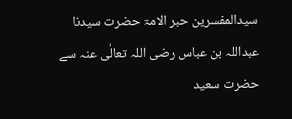سیدالمفسرین حبر الامۃ حضرت سیدنا عبداللہ بن عباس رضی اللہ تعالٰی عنہ سے حضرت سعید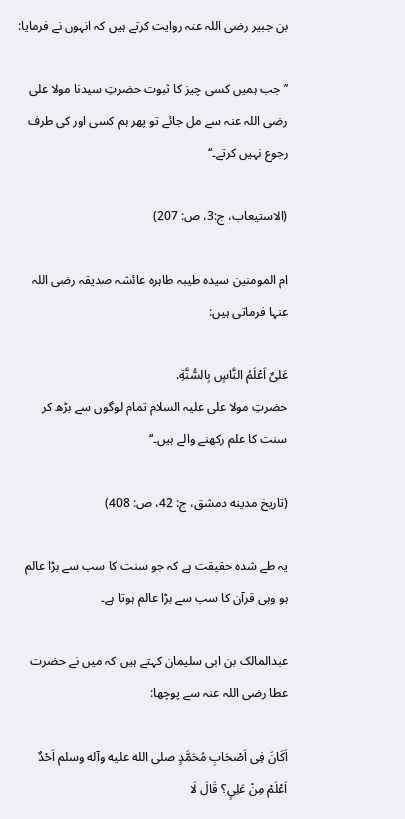بن جبیر رضی اللہ عنہ روایت کرتے ہیں کہ انہوں نے فرمایا:

’’جب ہمیں کسی چیز کا ثبوت حضرتِ سیدنا مولا علی رضی اللہ عنہ سے مل جائے تو پھر ہم کسی اور کی طرف رجوع نہیں کرتے۔‘‘

(الاستیعاب، ج:3، ص: 207)

ام المومنین سیدہ طیبہ طاہرہ عائشہ صدیقہ رضی اللہ عنہا فرماتی ہیں:

عَلیٌ اَعْلَمُ النَّاسٍ بِالسُّنَّةِ.
حضرتِ مولا علی علیہ السلام تمام لوگوں سے بڑھ کر سنت کا علم رکھنے والے ہیں۔‘‘

(تاریخ مدینه دمشق، ج: 42، ص: 408)

یہ طے شدہ حقیقت ہے کہ جو سنت کا سب سے بڑا عالم ہو وہی قرآن کا سب سے بڑا عالم ہوتا ہے۔

عبدالمالک بن ابی سلیمان کہتے ہیں کہ میں نے حضرت عطا رضی اللہ عنہ سے پوچھا:

اَکَانَ فِی اَصْحَابِ مُحَمَّدٍ صلی الله علیه وآله وسلم اَحْدٌ اَعْلَمْ مِنْ عَلِیٍ؟ قَالَ لَا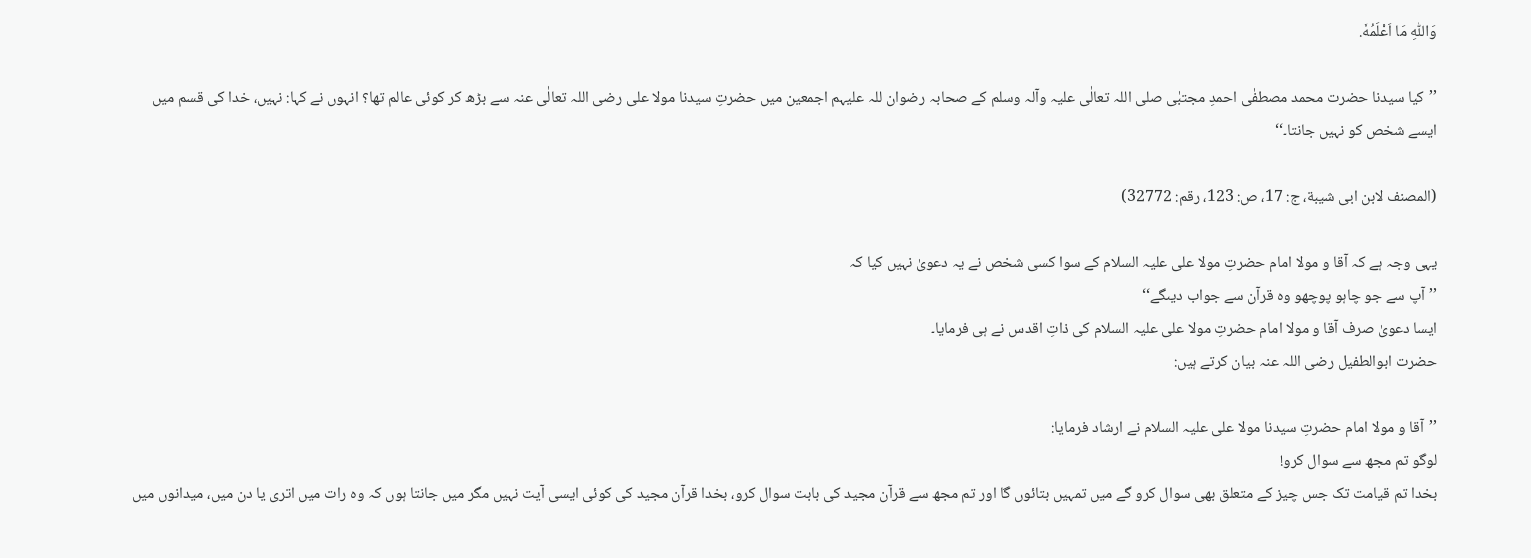وَاللّٰهِ مَا اَعْلَمُهٗ.

’’کیا سیدنا حضرت محمد مصطفٰی احمدِ مجتبٰی صلی اللہ تعالٰی علیہ وآلہ وسلم کے صحابہ رضوان للہ علیہم اجمعین میں حضرتِ سیدنا مولا علی رضی اللہ تعالٰی عنہ سے بڑھ کر کوئی عالم تھا؟ انہوں نے کہا: نہیں، خدا کی قسم میں ایسے شخص کو نہیں جانتا۔‘‘

(المصنف لابن ابی شیبة، ج: 17، ص: 123، رقم: 32772)

یہی وجہ ہے کہ آقا و مولا امام حضرتِ مولا علی علیہ السلام کے سوا کسی شخص نے یہ دعویٰ نہیں کیا کہ
’’آپ سے جو چاہو پوچھو وہ قرآن سے جواب دیںگے‘‘
ایسا دعویٰ صرف آقا و مولا امام حضرتِ مولا علی علیہ السلام کی ذاتِ اقدس نے ہی فرمایا۔
حضرت ابوالطفیل رضی اللہ عنہ بیان کرتے ہیں:

’’آقا و مولا امام حضرتِ سیدنا مولا علی علیہ السلام نے ارشاد فرمایا:
لوگو تم مجھ سے سوال کرو!
بخدا تم قیامت تک جس چیز کے متعلق بھی سوال کرو گے میں تمہیں بتائوں گا اور تم مجھ سے قرآن مجید کی بابت سوال کرو، بخدا قرآن مجید کی کوئی ایسی آیت نہیں مگر میں جانتا ہوں کہ وہ رات میں اتری یا دن میں، میدانوں میں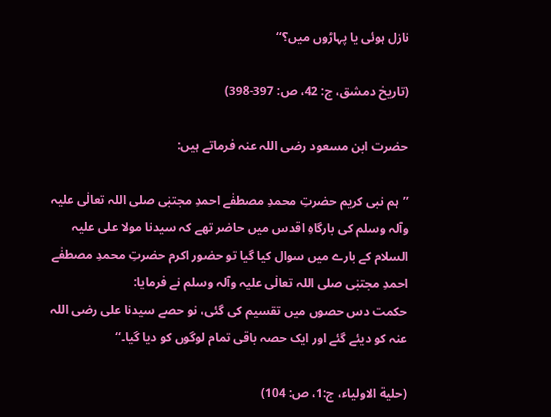نازل ہوئی یا پہاڑوں میں؟‘‘

(تاریخ دمشق، ج: 42، ص: 397-398)

حضرت ابن مسعود رضی اللہ عنہ فرماتے ہیں:

’’ہم نبی کریم حضرتِ محمدِ مصطفٰے احمدِ مجتبٰی صلی اللہ تعالٰی علیہ وآلہ وسلم کی بارگاہِ اقدس میں حاضر تھے کہ سیدنا مولا علی علیہ السلام کے بارے میں سوال کیا گیا تو حضور اکرم حضرتِ محمدِ مصطفٰے احمدِ مجتبٰی صلی اللہ تعالٰی علیہ وآلہ وسلم نے فرمایا:
حکمت دس حصوں میں تقسیم کی گئی، نو حصے سیدنا علی رضی اللہ عنہ کو دیئے گئے اور ایک حصہ باقی تمام لوگوں کو دیا گیا۔‘‘

(حلیة الاولیاء، ج:1، ص: 104)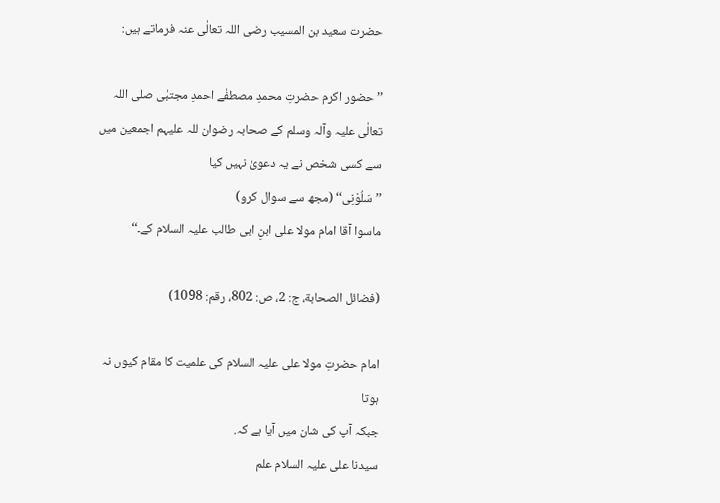حضرت سعید بن المسیب رضی اللہ تعالٰی عنہ فرماتے ہیں:

’’حضور اکرم حضرتِ محمدِ مصطفٰے احمدِ مجتبٰی صلی اللہ تعالٰی علیہ وآلہ وسلم کے صحابہ رضوان للہ علیہم اجمعین میں سے کسی شخص نے یہ دعویٰ نہیں کیا
’’سَلُوْنِی‘‘ (مجھ سے سوال کرو)
ماسوا آقا امام مولا علی ابنِ ابی طالب علیہ السلام کے۔‘‘

(فضائل الصحابة، ج: 2، ص: 802، رقم: 1098)

امام حضرتِ مولا علی علیہ السلام کی علمیت کا مقام کیوں نہ ہوتا
جبکہ آپ کی شان میں آیا ہے کہ.
سیدنا علی علیہ السلام علم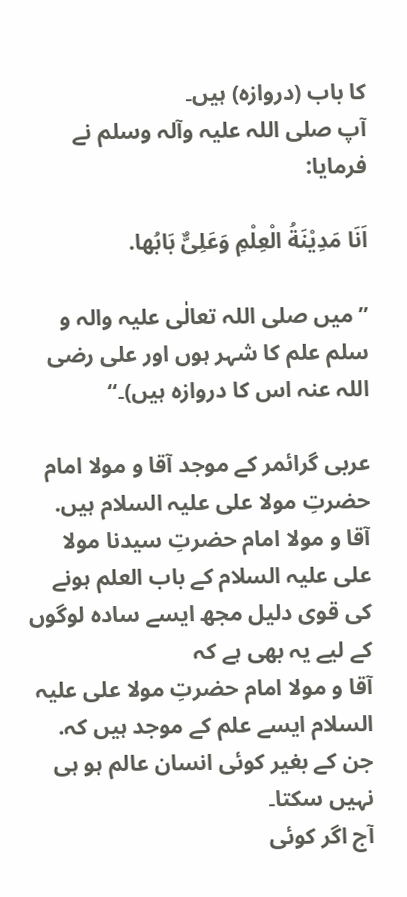کا باب (دروازہ) ہیں۔
آپ صلی اللہ علیہ وآلہ وسلم نے فرمایا:

اَنَا مَدِیْنَةُ الْعِلْمِ وَعَلِیٌّ بَابُها.

’’میں صلی اللہ تعالٰی علیہ والہ و سلم علم کا شہر ہوں اور علی رضی اللہ عنہ اس کا دروازہ ہیں)۔‘‘

عربی گرائمر کے موجد آقا و مولا امام حضرتِ مولا علی علیہ السلام ہیں.
آقا و مولا امام حضرتِ سیدنا مولا علی علیہ السلام کے باب العلم ہونے کی قوی دلیل مجھ ایسے سادہ لوگوں کے لیے یہ بھی ہے کہ
آقا و مولا امام حضرتِ مولا علی علیہ السلام ایسے علم کے موجد ہیں کہ.
جن کے بغیر کوئی انسان عالم ہو ہی نہیں سکتا۔
آج اگر کوئی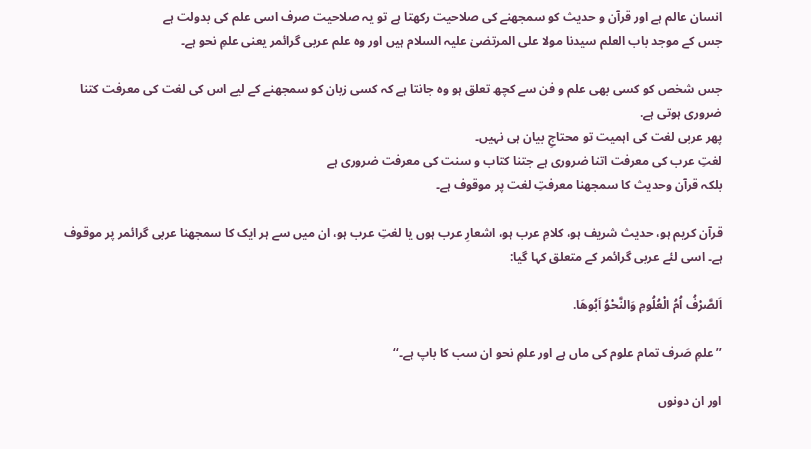انسان عالم ہے اور قرآن و حدیث کو سمجھنے کی صلاحیت رکھتا ہے تو یہ صلاحیت صرف اسی علم کی بدولت ہے
جس کے موجد باب العلم سیدنا مولا علی المرتضیٰ علیہ السلام ہیں اور وہ علم عربی گرائمر یعنی علمِ نحو ہے۔

جس شخص کو کسی بھی علم و فن سے کچھ تعلق ہو وہ جانتا ہے کہ کسی زبان کو سمجھنے کے لیے اس کی لغت کی معرفت کتنا ضروری ہوتی ہے.
پھر عربی لغت کی اہمیت تو محتاجِ بیان ہی نہیں۔
لغتِ عرب کی معرفت اتنا ضروری ہے جتنا کتاب و سنت کی معرفت ضروری ہے
بلکہ قرآن وحدیث کا سمجھنا معرفتِ لغت پر موقوف ہے۔

قرآن کریم ہو، حدیث شریف ہو، کلامِ عرب ہو، اشعارِ عرب ہوں یا لغتِ عرب ہو، ان میں سے ہر ایک کا سمجھنا عربی گرائمر پر موقوف ہے۔ اسی لئے عربی گرائمر کے متعلق کہا گیا:

اَلصَّرْفُ اُمُ الْعُلُومِ وَالنَّحْوُ اَبُوهَا.

’’علمِ صَرف تمام علوم کی ماں ہے اور علمِ نحو ان سب کا باپ ہے۔‘‘

اور ان دونوں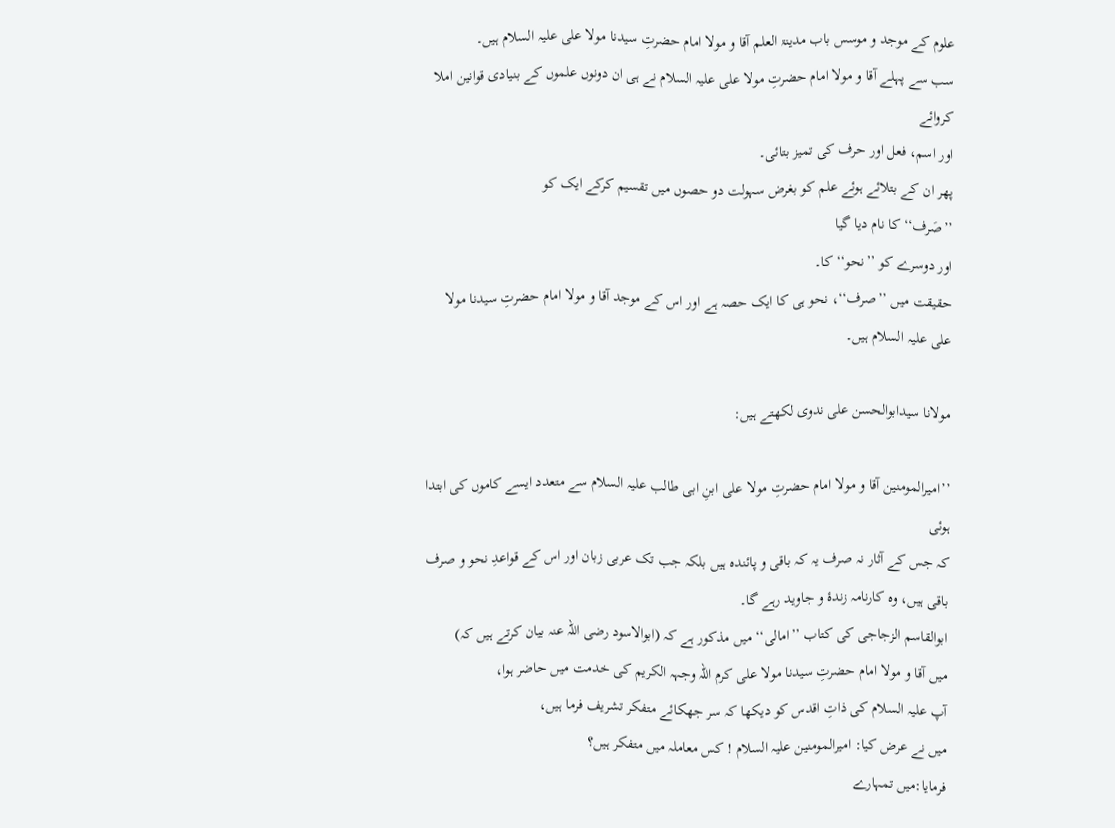علوم کے موجد و موسس باب مدینۃ العلم آقا و مولا امام حضرتِ سیدنا مولا علی علیہ السلام ہیں۔
سب سے پہلے آقا و مولا امام حضرتِ مولا علی علیہ السلام نے ہی ان دونوں علموں کے بنیادی قوانین املا کروائے
اور اسم، فعل اور حرف کی تمیز بتائی۔
پھر ان کے بتلائے ہوئے علم کو بغرض سہولت دو حصوں میں تقسیم کرکے ایک کو
’’صَرف‘‘ کا نام دیا گیا
اور دوسرے کو ’’نحو‘‘ کا۔
حقیقت میں ’’صرف‘‘، نحو ہی کا ایک حصہ ہے اور اس کے موجد آقا و مولا امام حضرتِ سیدنا مولا علی علیہ السلام ہیں۔

مولانا سیدابوالحسن علی ندوی لکھتے ہیں:

’’امیرالمومنین آقا و مولا امام حضرتِ مولا علی ابنِ ابی طالب علیہ السلام سے متعدد ایسے کاموں کی ابتدا ہوئی
کہ جس کے آثار نہ صرف یہ کہ باقی و پائندہ ہیں بلکہ جب تک عربی زبان اور اس کے قواعدِ نحو و صرف باقی ہیں، وہ کارنامہ زندۂ و جاوید رہے گا۔
ابوالقاسم الزجاجی کی کتاب ’’امالی‘‘ میں مذکور ہے کہ (ابوالاسود رضی اللہ عنہ بیان کرتے ہیں کہ)
میں آقا و مولا امام حضرتِ سیدنا مولا علی کرم اللہ وجہہ الکریم کی خدمت میں حاضر ہوا،
آپ علیہ السلام کی ذاتِ اقدس کو دیکھا کہ سر جھکائے متفکر تشریف فرما ہیں،
میں نے عرض کیا: امیرالمومنین علیہ السلام ! کس معاملہ میں متفکر ہیں؟
فرمایا:میں تمہارے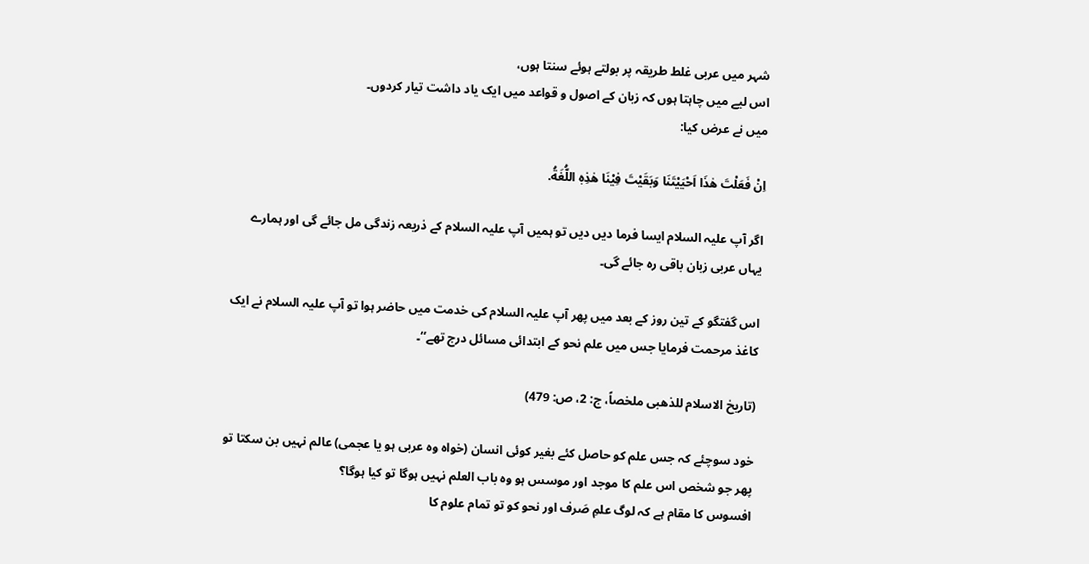شہر میں عربی غلط طریقہ پر بولتے ہوئے سنتا ہوں،
اس لیے میں چاہتا ہوں کہ زبان کے اصول و قواعد میں ایک یاد داشت تیار کردوں۔
میں نے عرض کیا:

اِنْ فَعَلْتَ هٰذَا اَحْیَیْتَنَا وَبَقَیْتَ فِیْنَا هٰذِهٖ اللُّغَةُ.

اگر آپ علیہ السلام ایسا فرما دیں دیں تو ہمیں آپ علیہ السلام کے ذریعہ زندگی مل جائے گی اور ہمارے یہاں عربی زبان باقی رہ جائے گی۔

اس گفتگو کے تین روز کے بعد میں پھر آپ علیہ السلام کی خدمت میں حاضر ہوا تو آپ علیہ السلام نے ایک کاغذ مرحمت فرمایا جس میں علم نحو کے ابتدائی مسائل درج تھے‘‘۔

(تاریخ الاسلام للذهبی ملخصاً، ج: 2، ص: 479)

خود سوچئے کہ جس علم کو حاصل کئے بغیر کوئی انسان (خواہ وہ عربی ہو یا عجمی) عالم نہیں بن سکتا تو پھر جو شخص اس علم کا موجد اور موسس ہو وہ باب العلم نہیں ہوگا تو کیا ہوگا؟
افسوس کا مقام ہے کہ لوگ علمِ صَرف اور نحو کو تو تمام علوم کا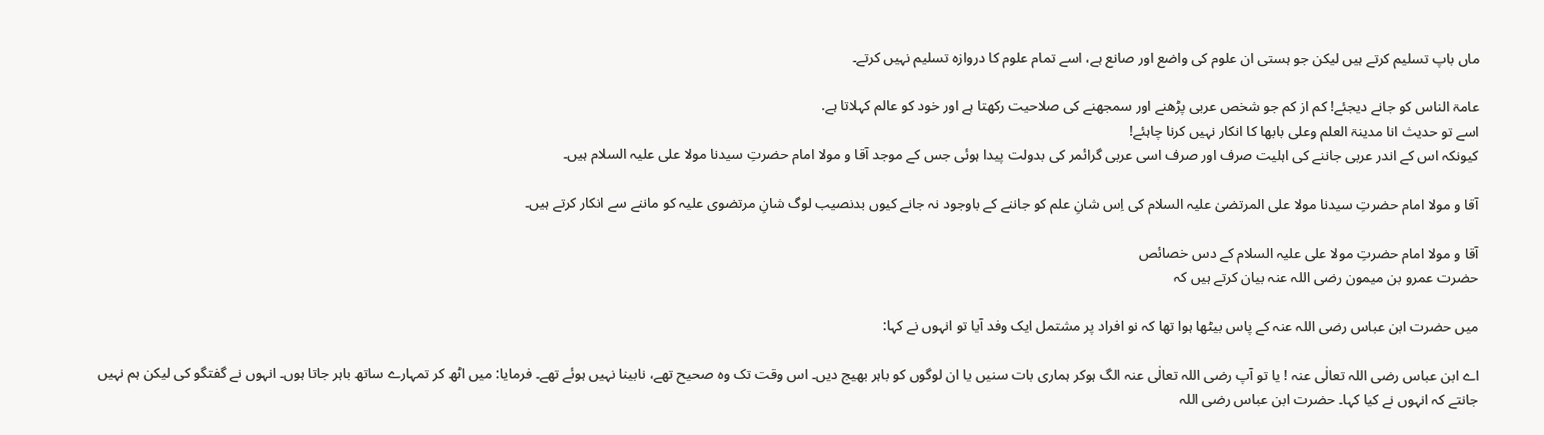ماں باپ تسلیم کرتے ہیں لیکن جو ہستی ان علوم کی واضع اور صانع ہے، اسے تمام علوم کا دروازہ تسلیم نہیں کرتے۔

عامۃ الناس کو جانے دیجئے! کم از کم جو شخص عربی پڑھنے اور سمجھنے کی صلاحیت رکھتا ہے اور خود کو عالم کہلاتا ہے.
اسے تو حدیث انا مدینۃ العلم وعلی بابھا کا انکار نہیں کرنا چاہئے!
کیونکہ اس کے اندر عربی جاننے کی اہلیت صرف اور صرف اسی عربی گرائمر کی بدولت پیدا ہوئی جس کے موجد آقا و مولا امام حضرتِ سیدنا مولا علی علیہ السلام ہیں۔

آقا و مولا امام حضرتِ سیدنا مولا علی المرتضیٰ علیہ السلام کی اِس شانِ علم کو جاننے کے باوجود نہ جانے کیوں بدنصیب لوگ شانِ مرتضوی علیہ کو ماننے سے انکار کرتے ہیں۔

آقا و مولا امام حضرتِ مولا علی علیہ السلام کے دس خصائص
حضرت عمرو بن میمون رضی اللہ عنہ بیان کرتے ہیں کہ

میں حضرت ابن عباس رضی اللہ عنہ کے پاس بیٹھا ہوا تھا کہ نو افراد پر مشتمل ایک وفد آیا تو انہوں نے کہا:

اے ابن عباس رضی اللہ تعالٰی عنہ ! یا تو آپ رضی اللہ تعالٰی عنہ الگ ہوکر ہماری بات سنیں یا ان لوگوں کو باہر بھیج دیں۔ اس وقت تک وہ صحیح تھے، نابینا نہیں ہوئے تھے۔ فرمایا: میں اٹھ کر تمہارے ساتھ باہر جاتا ہوں۔ انہوں نے گفتگو کی لیکن ہم نہیں جانتے کہ انہوں نے کیا کہا۔ حضرت ابن عباس رضی اللہ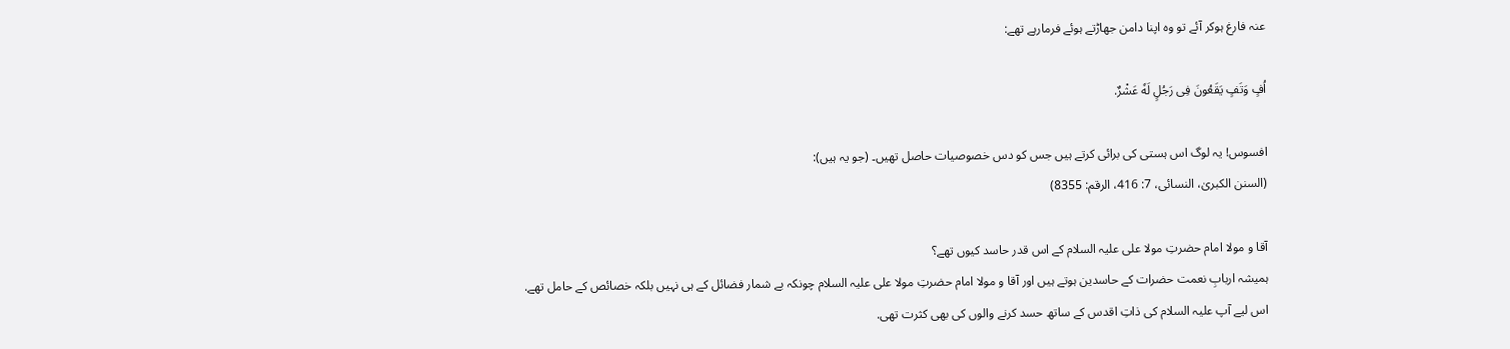عنہ فارغ ہوکر آئے تو وہ اپنا دامن جھاڑتے ہوئے فرمارہے تھے:

اُفٍ وَتَفٍ یَقَعُونَ فِی رَجُلٍ لَهٗ عَشْرٌ.

افسوس! یہ لوگ اس ہستی کی برائی کرتے ہیں جس کو دس خصوصیات حاصل تھیں۔ (جو یہ ہیں):
(السنن الکبریٰ، النسائی، 7: 416، الرقم: 8355)

آقا و مولا امام حضرتِ مولا علی علیہ السلام کے اس قدر حاسد کیوں تھے؟
ہمیشہ اربابِ نعمت حضرات کے حاسدین ہوتے ہیں اور آقا و مولا امام حضرتِ مولا علی علیہ السلام چونکہ بے شمار فضائل کے ہی نہیں بلکہ خصائص کے حامل تھے.
اس لیے آپ علیہ السلام کی ذاتِ اقدس کے ساتھ حسد کرنے والوں کی بھی کثرت تھی.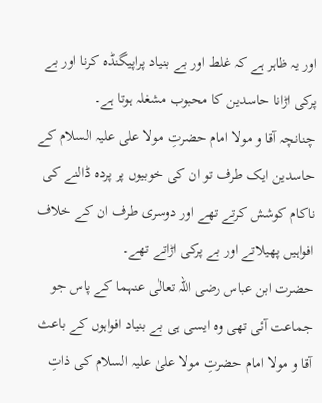اور یہ ظاہر ہے کہ غلط اور بے بنیاد پراپیگنڈہ کرنا اور بے پرکی اڑانا حاسدین کا محبوب مشغلہ ہوتا ہے۔
چنانچہ آقا و مولا امام حضرتِ مولا علی علیہ السلام کے حاسدین ایک طرف تو ان کی خوبیوں پر پردہ ڈالنے کی ناکام کوشش کرتے تھے اور دوسری طرف ان کے خلاف افواہیں پھیلاتے اور بے پرکی اڑاتے تھے۔
حضرت ابن عباس رضی اللہ تعالٰی عنہما کے پاس جو جماعت آئی تھی وہ ایسی ہی بے بنیاد افواہوں کے باعث آقا و مولا امام حضرتِ مولا علیٰ علیہ السلام کی ذاتِ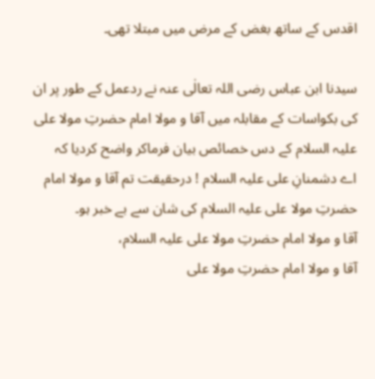اقدس کے ساتھ بغض کے مرض میں مبتلا تھی۔

سیدنا ابن عباس رضی اللہ تعالٰی عنہ نے ردعمل کے طور پر ان کی بکواسات کے مقابلہ میں آقا و مولا امام حضرتِ مولا علی علیہ السلام کے دس خصائص بیان فرماکر واضح کردیا کہ
اے دشمنانِ علی علیہ السلام ! درحقیقت تم آقا و مولا امام حضرتِ مولا علی علیہ السلام کی شان سے بے خبر ہو۔
آقا و مولا امام حضرتِ مولا علی علیہ السلام،
آقا و مولا امام حضرتِ مولا علی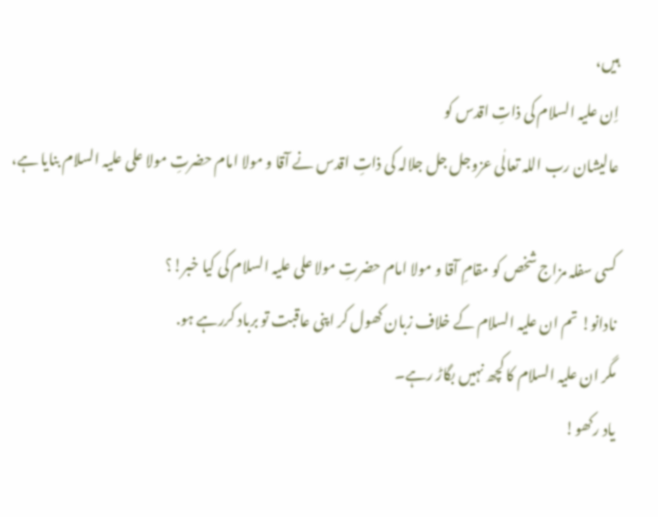ہیں،
اِن علیہ السلام کی ذاتِ اقدس کو
عالیشان رب اللہ تعالٰی عزوجل جل جلالہ کی ذاتِ اقدس نے آقا و مولا امام حضرتِ مولا علی علیہ السلام بنایا ہے،

کسی سفلہ مزاج شخص کو مقامِ آقا و مولا امام حضرتِ مولا علی علیہ السلام کی کیا خبر!؟
نادانو! تم ان علیہ السلام کے خلاف زبان کھول کر اپنی عاقبت تو برباد کررہے ہو.
مگر ان علیہ السلام کا کچھ نہیں بگاڑ رہے۔
یاد رکھو!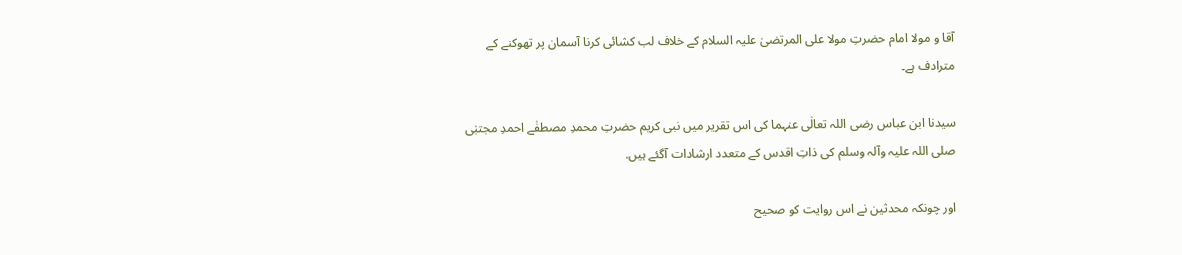آقا و مولا امام حضرتِ مولا علی المرتضیٰ علیہ السلام کے خلاف لب کشائی کرنا آسمان پر تھوکنے کے مترادف ہے۔

سیدنا ابن عباس رضی اللہ تعالٰی عنہما کی اس تقریر میں نبی کریم حضرتِ محمدِ مصطفٰے احمدِ مجتبٰی صلی اللہ علیہ وآلہ وسلم کی ذاتِ اقدس کے متعدد ارشادات آگئے ہیں.

اور چونکہ محدثین نے اس روایت کو صحیح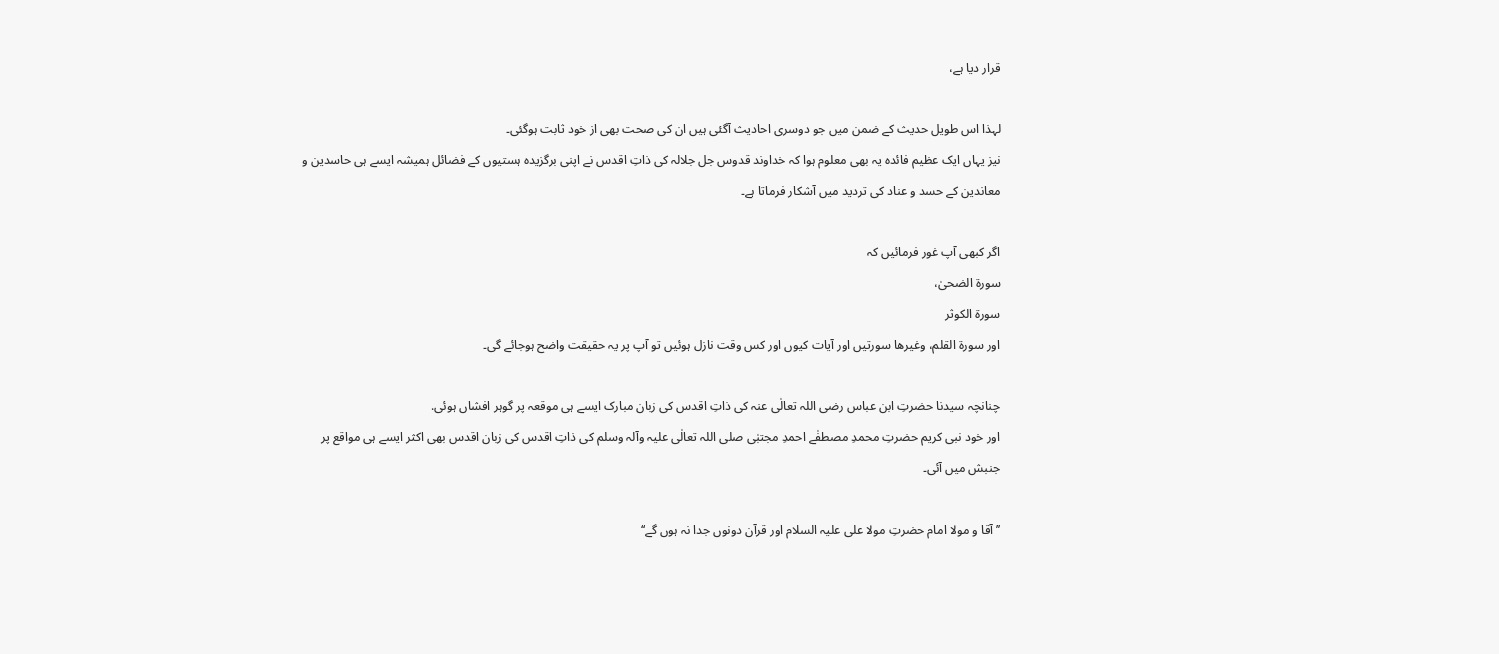قرار دیا ہے،

لہذا اس طویل حدیث کے ضمن میں جو دوسری احادیث آگئی ہیں ان کی صحت بھی از خود ثابت ہوگئی۔
نیز یہاں ایک عظیم فائدہ یہ بھی معلوم ہوا کہ خداوند قدوس جل جلالہ کی ذاتِ اقدس نے اپنی برگزیدہ ہستیوں کے فضائل ہمیشہ ایسے ہی حاسدین و معاندین کے حسد و عناد کی تردید میں آشکار فرماتا ہے۔

اگر کبھی آپ غور فرمائیں کہ
سورۃ الضحیٰ،
سورۃ الکوثر
اور سورۃ القلم، وغیرھا سورتیں اور آیات کیوں اور کس وقت نازل ہوئیں تو آپ پر یہ حقیقت واضح ہوجائے گی۔

چنانچہ سیدنا حضرتِ ابن عباس رضی اللہ تعالٰی عنہ کی ذاتِ اقدس کی زبان مبارک ایسے ہی موقعہ پر گوہر افشاں ہوئی.
اور خود نبی کریم حضرتِ محمدِ مصطفٰے احمدِ مجتبٰی صلی اللہ تعالٰی علیہ وآلہ وسلم کی ذاتِ اقدس کی زبان اقدس بھی اکثر ایسے ہی مواقع پر جنبش میں آئی۔

’’آقا و مولا امام حضرتِ مولا علی علیہ السلام اور قرآن دونوں جدا نہ ہوں گے‘‘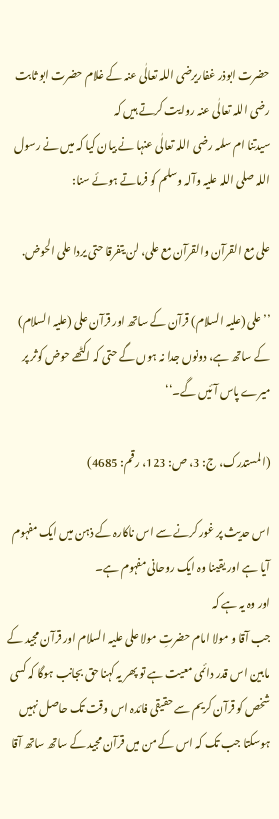حضرت ابوذر غفاریرضی اللہ تعالٰی عنہ کے غلام حضرت ابو ثابت رضی اللہ تعالٰی عنہ روایت کرتے ہیں کہ
سیدتنا ام سلمہ رضی اللہ تعالٰی عنہا نے بیان کیا کہ میں نے رسول اللہ صلی اللہ علیہ وآلہ وسلم کو فرماتے ہوئے سنا:

علی مع القرآن والقرآن مع علی، لن یتفرقا حتی یردا علی الحوض.

’’علی (علیہ السلام) قرآن کے ساتھ اور قرآن علی (علیہ السلام) کے ساتھ ہے، دونوں جدا نہ ہوں گے حتی کہ اکٹھے حوض کوثر پر میرے پاس آئیں گے۔‘‘

(المستدرک، ج: 3، ص: 123، رقم: 4685)

اس حدیث پر غور کرنے سے اس ناکارہ کے ذہن میں ایک مفہوم آیا ہے اور یقینا وہ ایک روحانی مفہوم ہے۔
اور وہ یہ ہے کہ
جب آقا و مولا امام حضرتِ مولا علی علیہ السلام اور قرآن مجید کے مابین اس قدر دائمی معیت ہے تو پھر یہ کہنا حق بجانب ہوگا کہ کسی شخص کو قرآن کریم سے حقیقی فائدہ اس وقت تک حاصل نہیں ہوسکتا جب تک کہ اس کے من میں قرآن مجید کے ساتھ ساتھ آقا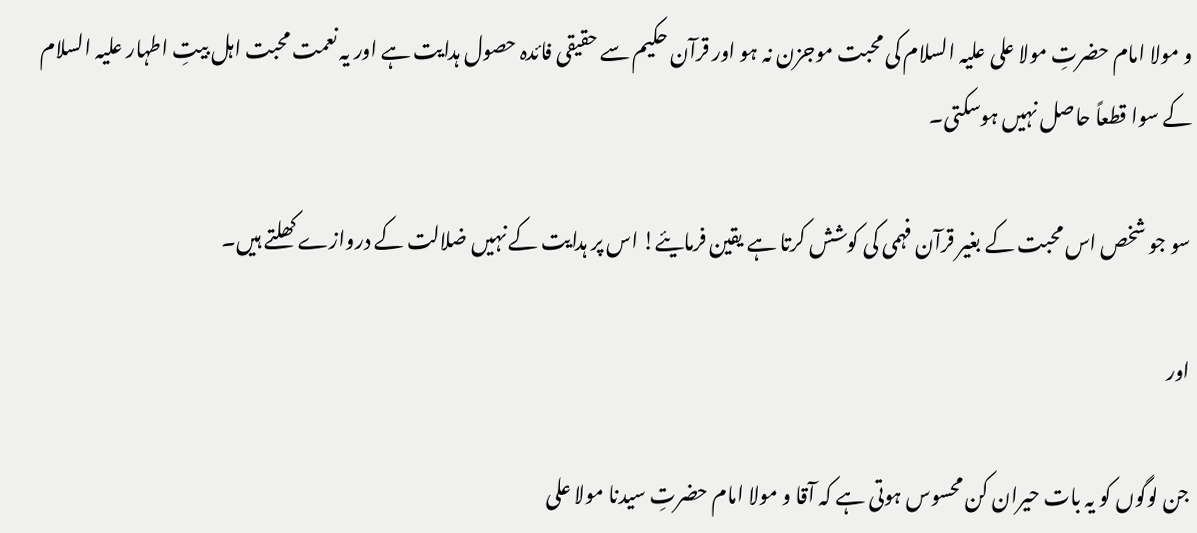و مولا امام حضرتِ مولا علی علیہ السلام کی محبت موجزن نہ ہو اور قرآن حکیم سے حقیقی فائدہ حصول ہدایت ہے اور یہ نعمت محبت اہل بیتِ اطہار علیہ السلام کے سوا قطعاً حاصل نہیں ہوسکتی۔

سو جو شخص اس محبت کے بغیر قرآن فہمی کی کوشش کرتا ہے یقین فرمایئے! اس پر ہدایت کے نہیں ضلالت کے دروازے کھلتے ہیں۔

اور

جن لوگوں کو یہ بات حیران کن محسوس ہوتی ہے کہ آقا و مولا امام حضرتِ سیدنا مولا علی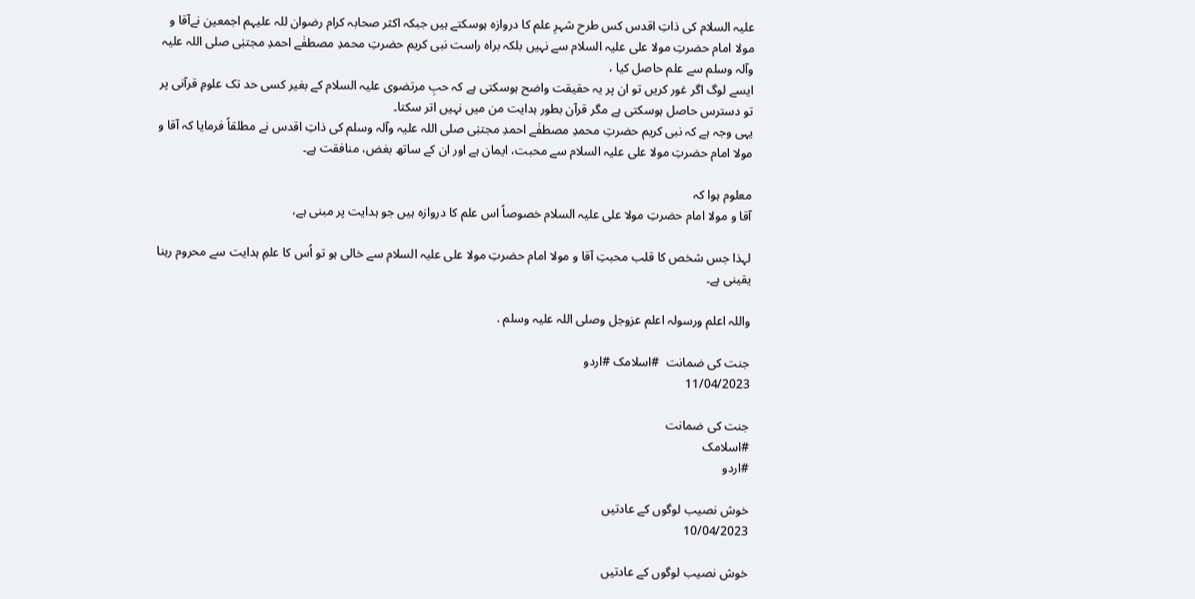علیہ السلام کی ذاتِ اقدس کس طرح شہرِ علم کا دروازہ ہوسکتے ہیں جبکہ اکثر صحابہ کرام رضوان للہ علیہم اجمعین نےآقا و مولا امام حضرتِ مولا علی علیہ السلام سے نہیں بلکہ براہ راست نبی کریم حضرتِ محمدِ مصطفٰے احمدِ مجتبٰی صلی اللہ علیہ وآلہ وسلم سے علم حاصل کیا ،
ایسے لوگ اگر غور کریں تو ان پر یہ حقیقت واضح ہوسکتی ہے کہ حبِ مرتضوی علیہ السلام کے بغیر کسی حد تک علومِ قرآنی پر تو دسترس حاصل ہوسکتی ہے مگر قرآن بطور ہدایت من میں نہیں اتر سکتا۔
یہی وجہ ہے کہ نبی کریم حضرتِ محمدِ مصطفٰے احمدِ مجتبٰی صلی اللہ علیہ وآلہ وسلم کی ذاتِ اقدس نے مطلقاً فرمایا کہ آقا و مولا امام حضرتِ مولا علی علیہ السلام سے محبت، ایمان ہے اور ان کے ساتھ بغض، منافقت ہے۔

معلوم ہوا کہ
آقا و مولا امام حضرتِ مولا علی علیہ السلام خصوصاً اس علم کا دروازہ ہیں جو ہدایت پر مبنی ہے،

لہذا جس شخص کا قلب محبتِ آقا و مولا امام حضرتِ مولا علی علیہ السلام سے خالی ہو تو اُس کا علمِ ہدایت سے محروم رہنا یقینی ہے۔

واللہ اعلم ورسولہ اعلم عزوجل وصلی اللہ علیہ وسلم .

جنت کی ضمانت  #اسلامک #اردو
11/04/2023

جنت کی ضمانت
#اسلامک
#اردو

خوش نصیب لوگوں کے عادتیں
10/04/2023

خوش نصیب لوگوں کے عادتیں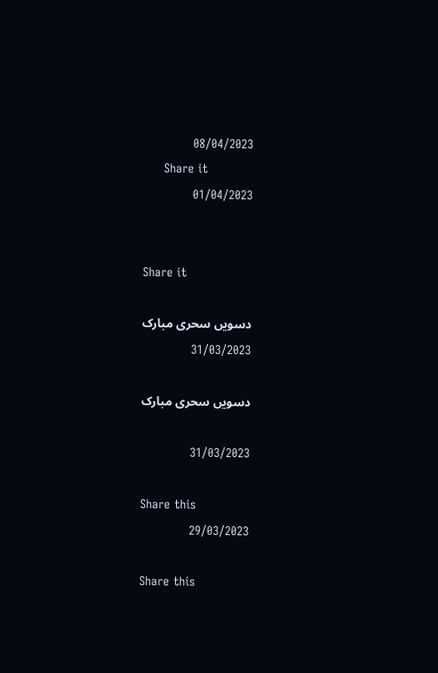08/04/2023
     Share it
01/04/2023


Share it

دسویں سحری مبارک
31/03/2023

دسویں سحری مبارک

31/03/2023

Share this
29/03/2023

Share this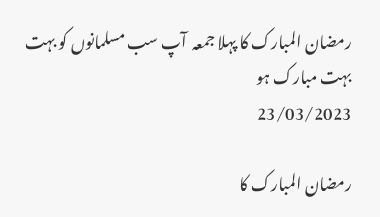رمضان المبارک کا پہلا جمعہ  آپ سب مسلمانوں کو بہت بہت مبارک ہو
23/03/2023

رمضان المبارک کا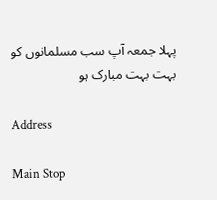پہلا جمعہ آپ سب مسلمانوں کو بہت بہت مبارک ہو

Address

Main Stop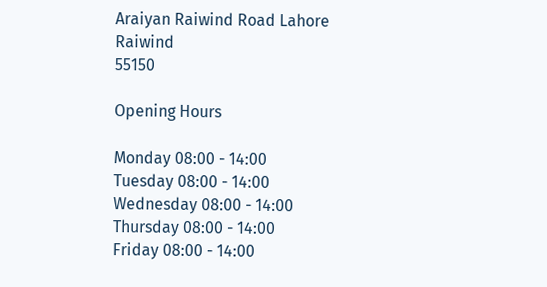Araiyan Raiwind Road Lahore
Raiwind
55150

Opening Hours

Monday 08:00 - 14:00
Tuesday 08:00 - 14:00
Wednesday 08:00 - 14:00
Thursday 08:00 - 14:00
Friday 08:00 - 14:00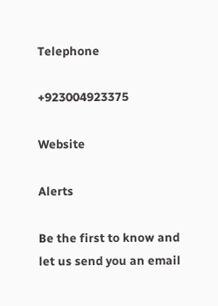Telephone

+923004923375

Website

Alerts

Be the first to know and let us send you an email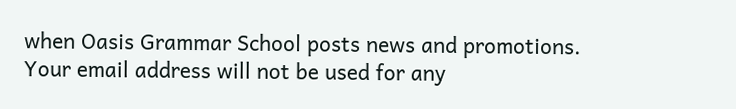when Oasis Grammar School posts news and promotions. Your email address will not be used for any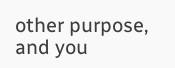other purpose, and you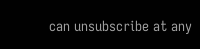can unsubscribe at any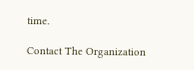time.

Contact The Organization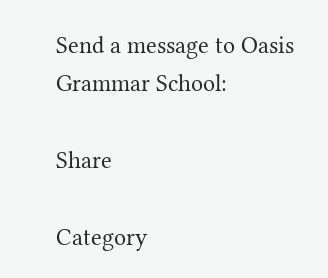Send a message to Oasis Grammar School:

Share

Category